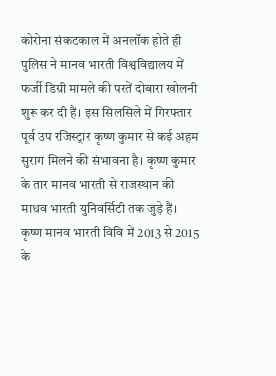कोरोना संकटकाल में अनलॉक होते ही पुलिस ने मानव भारती विश्वविद्यालय में फर्जी डिग्री मामले की परतें दोबारा खोलनी शुरू कर दी हैं। इस सिलसिले में गिरफ्तार पूर्व उप रजिस्ट्रार कृष्ण कुमार से कई अहम सुराग मिलने की संभावना है। कृष्ण कुमार के तार मानव भारती से राजस्थान की माधव भारती युनिवर्सिटी तक जुड़े हैं। कृष्ण मानव भारती विवि में 2013 से 2015 के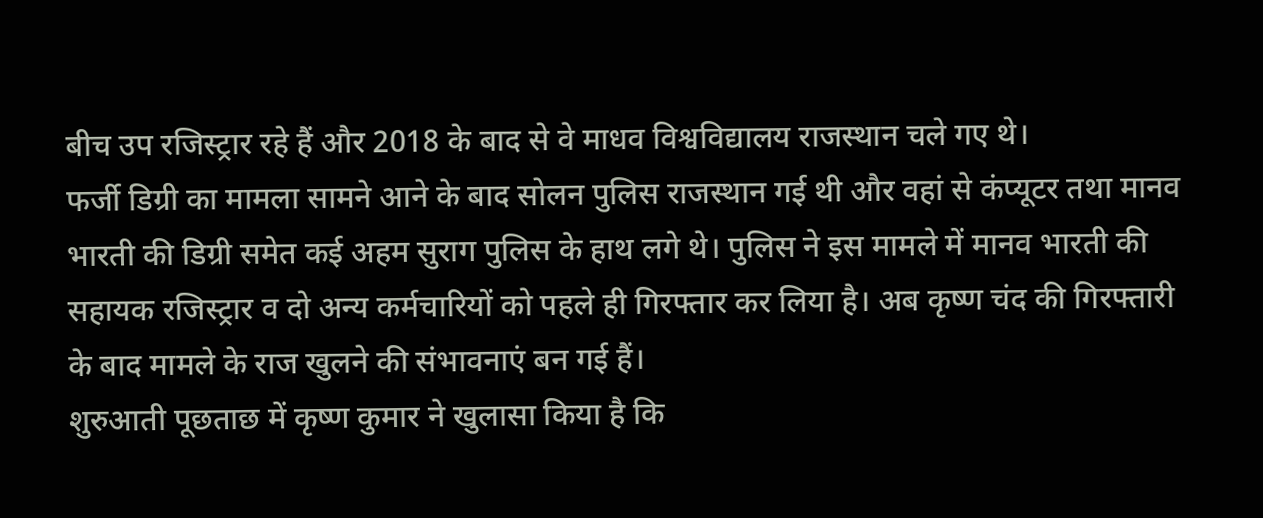बीच उप रजिस्ट्रार रहे हैं और 2018 के बाद से वे माधव विश्वविद्यालय राजस्थान चले गए थे।
फर्जी डिग्री का मामला सामने आने के बाद सोलन पुलिस राजस्थान गई थी और वहां से कंप्यूटर तथा मानव भारती की डिग्री समेत कई अहम सुराग पुलिस के हाथ लगे थे। पुलिस ने इस मामले में मानव भारती की सहायक रजिस्ट्रार व दो अन्य कर्मचारियों को पहले ही गिरफ्तार कर लिया है। अब कृष्ण चंद की गिरफ्तारी के बाद मामले के राज खुलने की संभावनाएं बन गई हैं।
शुरुआती पूछताछ में कृष्ण कुमार ने खुलासा किया है कि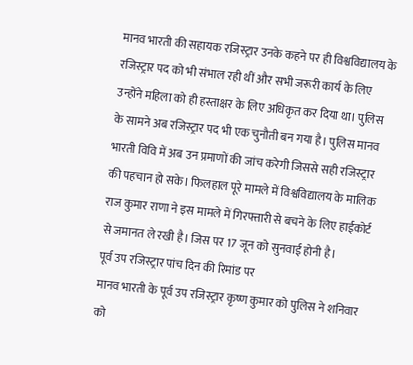मानव भारती की सहायक रजिस्ट्रार उनके कहने पर ही विश्वविद्यालय के रजिस्ट्रार पद को भी संभाल रही थीं और सभी जरूरी कार्य के लिए उन्होंने महिला को ही हस्ताक्षर के लिए अधिकृत कर दिया था। पुलिस के सामने अब रजिस्ट्रार पद भी एक चुनौती बन गया है। पुलिस मानव भारती विवि में अब उन प्रमाणों की जांच करेगी जिससे सही रजिस्ट्रार की पहचान हो सके। फिलहाल पूरे मामले में विश्वविद्यालय के मालिक राज कुमार राणा ने इस मामले में गिरफ्तारी से बचने के लिए हाईकोर्ट से जमानत ले रखी है। जिस पर 17 जून को सुनवाई होनी है।
पूर्व उप रजिस्ट्रार पांच दिन की रिमांड पर
मानव भारती के पूर्व उप रजिस्ट्रार कृष्ण कुमार को पुलिस ने शनिवार को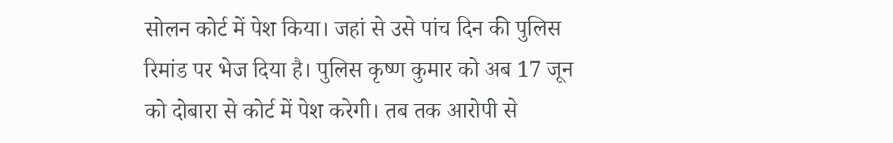सोलन कोर्ट में पेश किया। जहां से उसे पांच दिन की पुलिस रिमांड पर भेज दिया है। पुलिस कृष्ण कुमार को अब 17 जून को दोबारा से कोर्ट में पेश करेगी। तब तक आरोपी से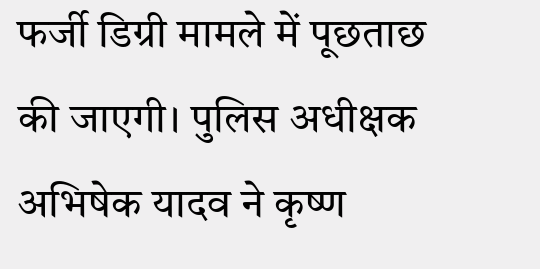फर्जी डिग्री मामले में पूछताछ की जाएगी। पुलिस अधीक्षक अभिषेक यादव ने कृष्ण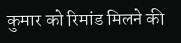कुमार को रिमांड मिलने की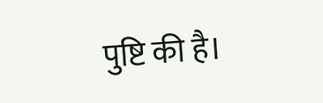पुष्टि की है।